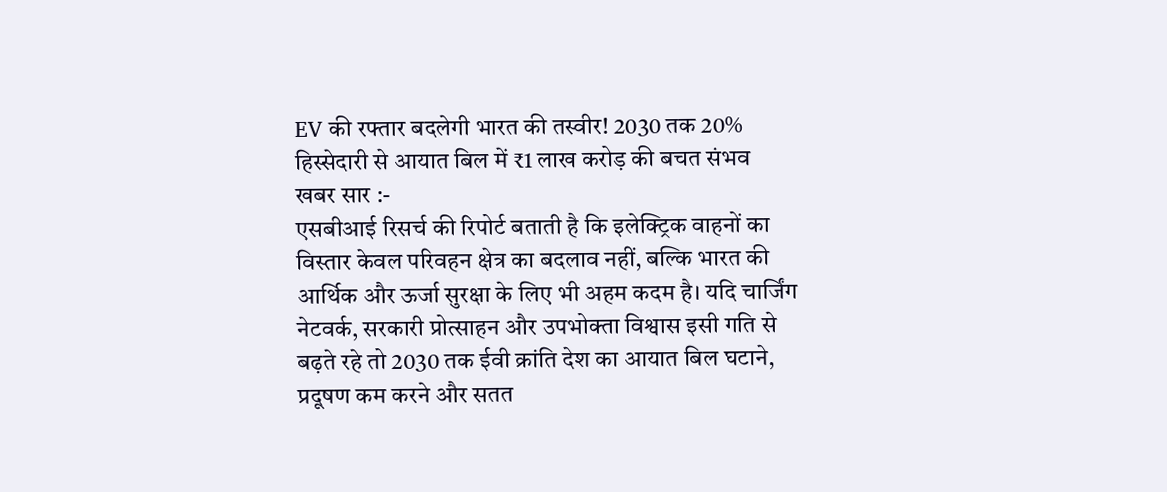EV की रफ्तार बदलेगी भारत की तस्वीर! 2030 तक 20% हिस्सेदारी से आयात बिल में ₹1 लाख करोड़ की बचत संभव
खबर सार :-
एसबीआई रिसर्च की रिपोर्ट बताती है कि इलेक्ट्रिक वाहनों का विस्तार केवल परिवहन क्षेत्र का बदलाव नहीं, बल्कि भारत की आर्थिक और ऊर्जा सुरक्षा के लिए भी अहम कदम है। यदि चार्जिंग नेटवर्क, सरकारी प्रोत्साहन और उपभोक्ता विश्वास इसी गति से बढ़ते रहे तो 2030 तक ईवी क्रांति देश का आयात बिल घटाने, प्रदूषण कम करने और सतत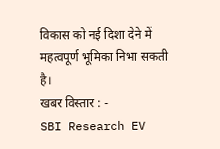विकास को नई दिशा देने में महत्वपूर्ण भूमिका निभा सकती है।
खबर विस्तार : -
SBI Research EV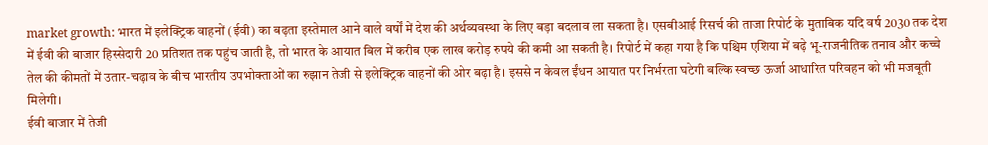market growth: भारत में इलेक्ट्रिक वाहनों (ईवी) का बढ़ता इस्तेमाल आने वाले वर्षों में देश की अर्थव्यवस्था के लिए बड़ा बदलाव ला सकता है। एसबीआई रिसर्च की ताजा रिपोर्ट के मुताबिक यदि वर्ष 2030 तक देश में ईवी की बाजार हिस्सेदारी 20 प्रतिशत तक पहुंच जाती है, तो भारत के आयात बिल में करीब एक लाख करोड़ रुपये की कमी आ सकती है। रिपोर्ट में कहा गया है कि पश्चिम एशिया में बढ़े भू-राजनीतिक तनाव और कच्चे तेल की कीमतों में उतार-चढ़ाव के बीच भारतीय उपभोक्ताओं का रुझान तेजी से इलेक्ट्रिक वाहनों की ओर बढ़ा है। इससे न केवल ईंधन आयात पर निर्भरता घटेगी बल्कि स्वच्छ ऊर्जा आधारित परिवहन को भी मजबूती मिलेगी।
ईवी बाजार में तेजी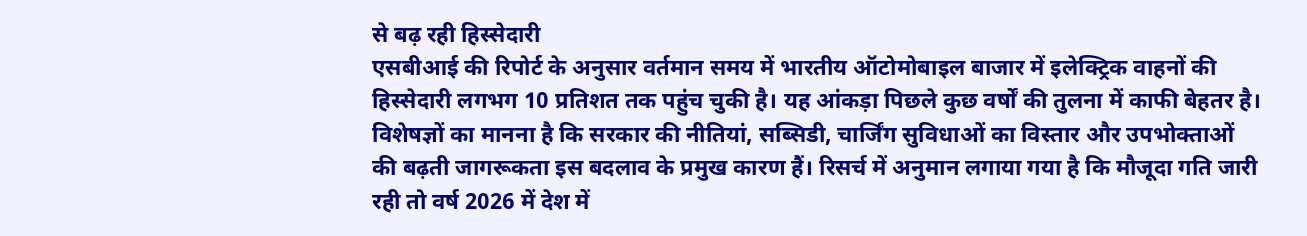से बढ़ रही हिस्सेदारी
एसबीआई की रिपोर्ट के अनुसार वर्तमान समय में भारतीय ऑटोमोबाइल बाजार में इलेक्ट्रिक वाहनों की हिस्सेदारी लगभग 10 प्रतिशत तक पहुंच चुकी है। यह आंकड़ा पिछले कुछ वर्षों की तुलना में काफी बेहतर है। विशेषज्ञों का मानना है कि सरकार की नीतियां, सब्सिडी, चार्जिंग सुविधाओं का विस्तार और उपभोक्ताओं की बढ़ती जागरूकता इस बदलाव के प्रमुख कारण हैं। रिसर्च में अनुमान लगाया गया है कि मौजूदा गति जारी रही तो वर्ष 2026 में देश में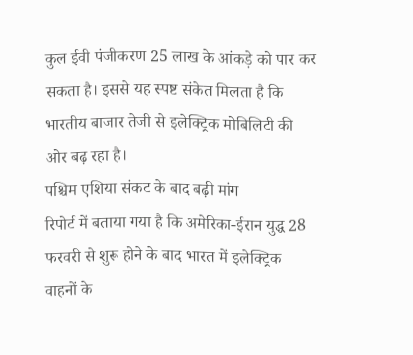कुल ईवी पंजीकरण 25 लाख के आंकड़े को पार कर सकता है। इससे यह स्पष्ट संकेत मिलता है कि भारतीय बाजार तेजी से इलेक्ट्रिक मोबिलिटी की ओर बढ़ रहा है।
पश्चिम एशिया संकट के बाद बढ़ी मांग
रिपोर्ट में बताया गया है कि अमेरिका-ईरान युद्ध 28 फरवरी से शुरू होने के बाद भारत में इलेक्ट्रिक वाहनों के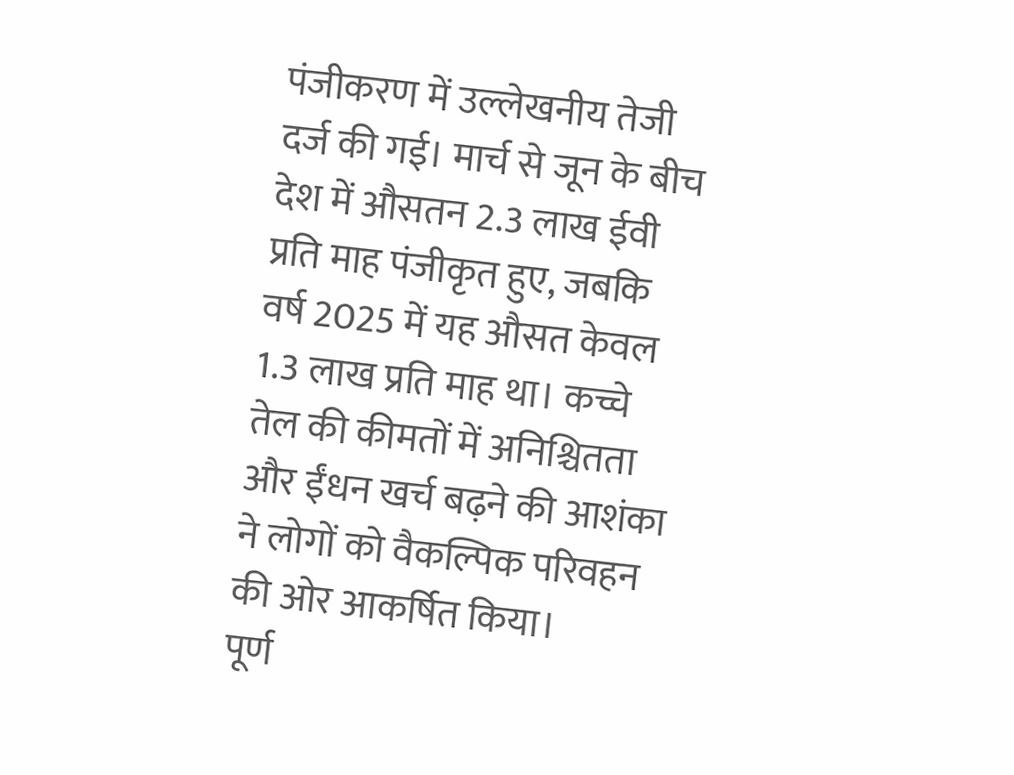पंजीकरण में उल्लेखनीय तेजी दर्ज की गई। मार्च से जून के बीच देश में औसतन 2.3 लाख ईवी प्रति माह पंजीकृत हुए, जबकि वर्ष 2025 में यह औसत केवल 1.3 लाख प्रति माह था। कच्चे तेल की कीमतों में अनिश्चितता और ईंधन खर्च बढ़ने की आशंका ने लोगों को वैकल्पिक परिवहन की ओर आकर्षित किया।
पूर्ण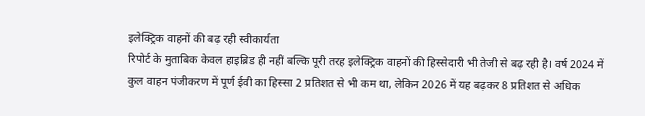इलेक्ट्रिक वाहनों की बढ़ रही स्वीकार्यता
रिपोर्ट के मुताबिक केवल हाइब्रिड ही नहीं बल्कि पूरी तरह इलेक्ट्रिक वाहनों की हिस्सेदारी भी तेजी से बढ़ रही है। वर्ष 2024 में कुल वाहन पंजीकरण में पूर्ण ईवी का हिस्सा 2 प्रतिशत से भी कम था, लेकिन 2026 में यह बढ़कर 8 प्रतिशत से अधिक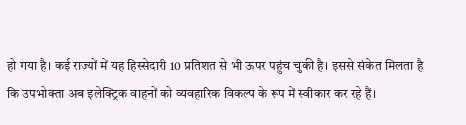हो गया है। कई राज्यों में यह हिस्सेदारी 10 प्रतिशत से भी ऊपर पहुंच चुकी है। इससे संकेत मिलता है कि उपभोक्ता अब इलेक्ट्रिक वाहनों को व्यवहारिक विकल्प के रूप में स्वीकार कर रहे हैं।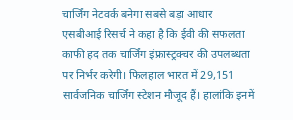चार्जिंग नेटवर्क बनेगा सबसे बड़ा आधार
एसबीआई रिसर्च ने कहा है कि ईवी की सफलता काफी हद तक चार्जिंग इंफ्रास्ट्रक्चर की उपलब्धता पर निर्भर करेगी। फिलहाल भारत में 29,151 सार्वजनिक चार्जिंग स्टेशन मौजूद हैं। हालांकि इनमें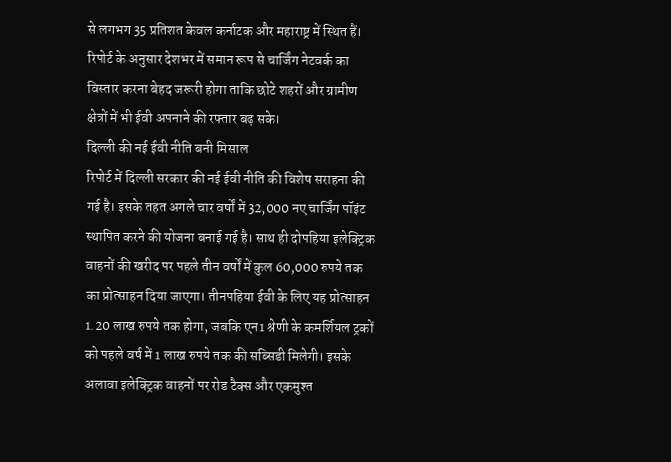से लगभग 35 प्रतिशत केवल कर्नाटक और महाराष्ट्र में स्थित हैं। रिपोर्ट के अनुसार देशभर में समान रूप से चार्जिंग नेटवर्क का विस्तार करना बेहद जरूरी होगा ताकि छोटे शहरों और ग्रामीण क्षेत्रों में भी ईवी अपनाने की रफ्तार बढ़ सके।
दिल्ली की नई ईवी नीति बनी मिसाल
रिपोर्ट में दिल्ली सरकार की नई ईवी नीति की विशेष सराहना की गई है। इसके तहत अगले चार वर्षों में 32,000 नए चार्जिंग पॉइंट स्थापित करने की योजना बनाई गई है। साथ ही दोपहिया इलेक्ट्रिक वाहनों की खरीद पर पहले तीन वर्षों में कुल 60,000 रुपये तक का प्रोत्साहन दिया जाएगा। तीनपहिया ईवी के लिए यह प्रोत्साहन 1.20 लाख रुपये तक होगा, जबकि एन1 श्रेणी के कमर्शियल ट्रकों को पहले वर्ष में 1 लाख रुपये तक की सब्सिडी मिलेगी। इसके अलावा इलेक्ट्रिक वाहनों पर रोड टैक्स और एकमुश्त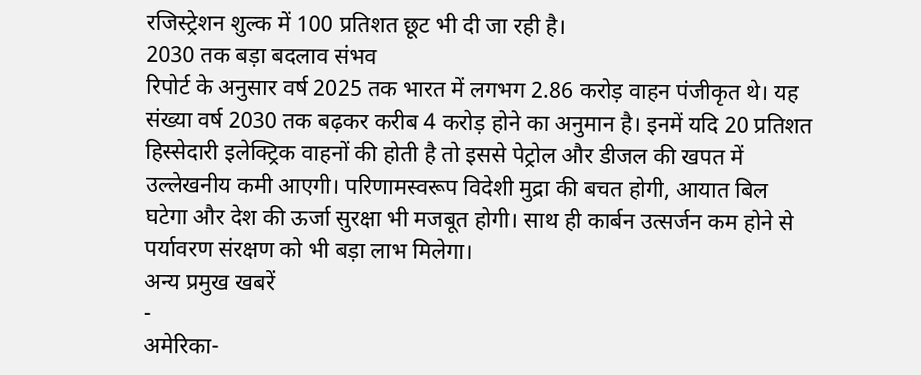रजिस्ट्रेशन शुल्क में 100 प्रतिशत छूट भी दी जा रही है।
2030 तक बड़ा बदलाव संभव
रिपोर्ट के अनुसार वर्ष 2025 तक भारत में लगभग 2.86 करोड़ वाहन पंजीकृत थे। यह संख्या वर्ष 2030 तक बढ़कर करीब 4 करोड़ होने का अनुमान है। इनमें यदि 20 प्रतिशत हिस्सेदारी इलेक्ट्रिक वाहनों की होती है तो इससे पेट्रोल और डीजल की खपत में उल्लेखनीय कमी आएगी। परिणामस्वरूप विदेशी मुद्रा की बचत होगी, आयात बिल घटेगा और देश की ऊर्जा सुरक्षा भी मजबूत होगी। साथ ही कार्बन उत्सर्जन कम होने से पर्यावरण संरक्षण को भी बड़ा लाभ मिलेगा।
अन्य प्रमुख खबरें
-
अमेरिका-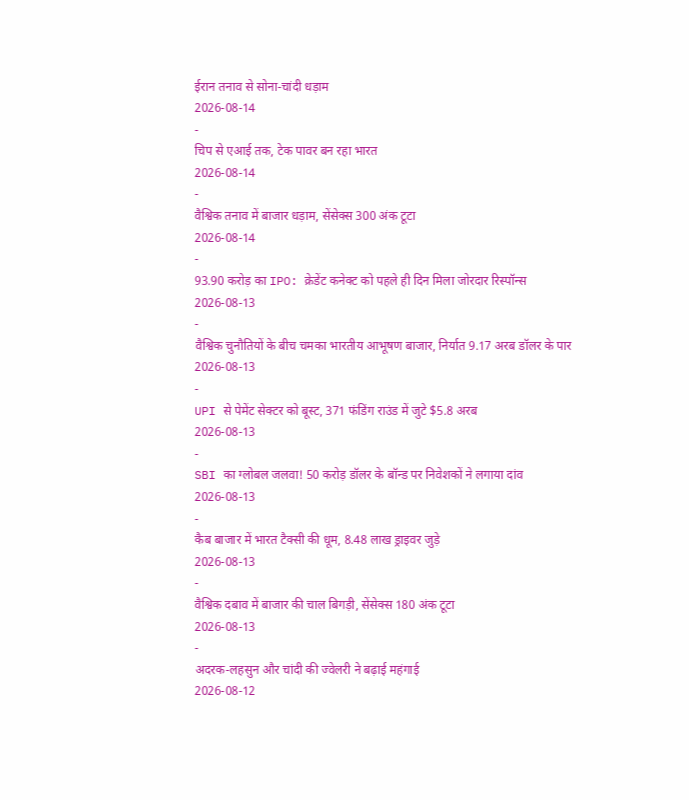ईरान तनाव से सोना-चांदी धड़ाम
2026-08-14
-
चिप से एआई तक, टेक पावर बन रहा भारत
2026-08-14
-
वैश्विक तनाव में बाजार धड़ाम, सेंसेक्स 300 अंक टूटा
2026-08-14
-
93.90 करोड़ का IPO: क्रेडेंट कनेक्ट को पहले ही दिन मिला जोरदार रिस्पॉन्स
2026-08-13
-
वैश्विक चुनौतियों के बीच चमका भारतीय आभूषण बाजार, निर्यात 9.17 अरब डॉलर के पार
2026-08-13
-
UPI से पेमेंट सेक्टर को बूस्ट, 371 फंडिंग राउंड में जुटे $5.8 अरब
2026-08-13
-
SBI का ग्लोबल जलवा! 50 करोड़ डॉलर के बॉन्ड पर निवेशकों ने लगाया दांव
2026-08-13
-
कैब बाजार में भारत टैक्सी की धूम, 8.48 लाख ड्राइवर जुड़े
2026-08-13
-
वैश्विक दबाव में बाजार की चाल बिगड़ी, सेंसेक्स 180 अंक टूटा
2026-08-13
-
अदरक-लहसुन और चांदी की ज्वेलरी ने बढ़ाई महंगाई
2026-08-12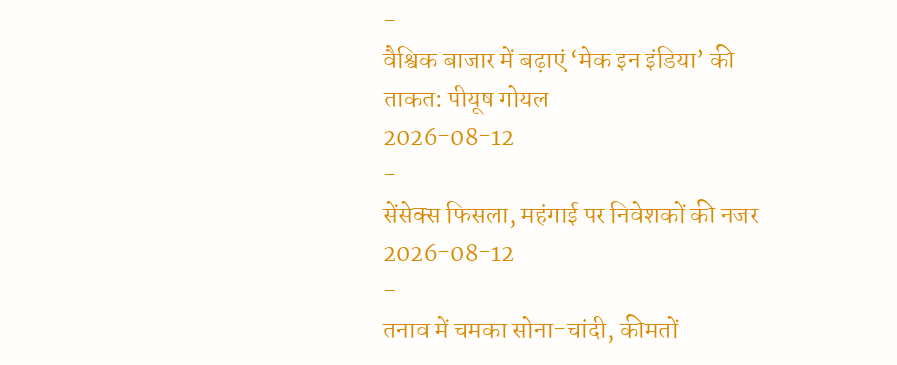-
वैश्विक बाजार में बढ़ाएं ‘मेक इन इंडिया’ की ताकत: पीयूष गोयल
2026-08-12
-
सेंसेक्स फिसला, महंगाई पर निवेशकों की नजर
2026-08-12
-
तनाव में चमका सोना-चांदी, कीमतों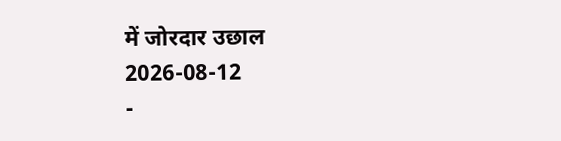में जोरदार उछाल
2026-08-12
-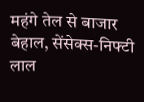महंगे तेल से बाजार बेहाल, सेंसेक्स-निफ्टी लाल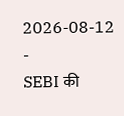2026-08-12
-
SEBI की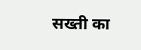सख्ती का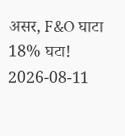असर, F&O घाटा 18% घटा!
2026-08-11